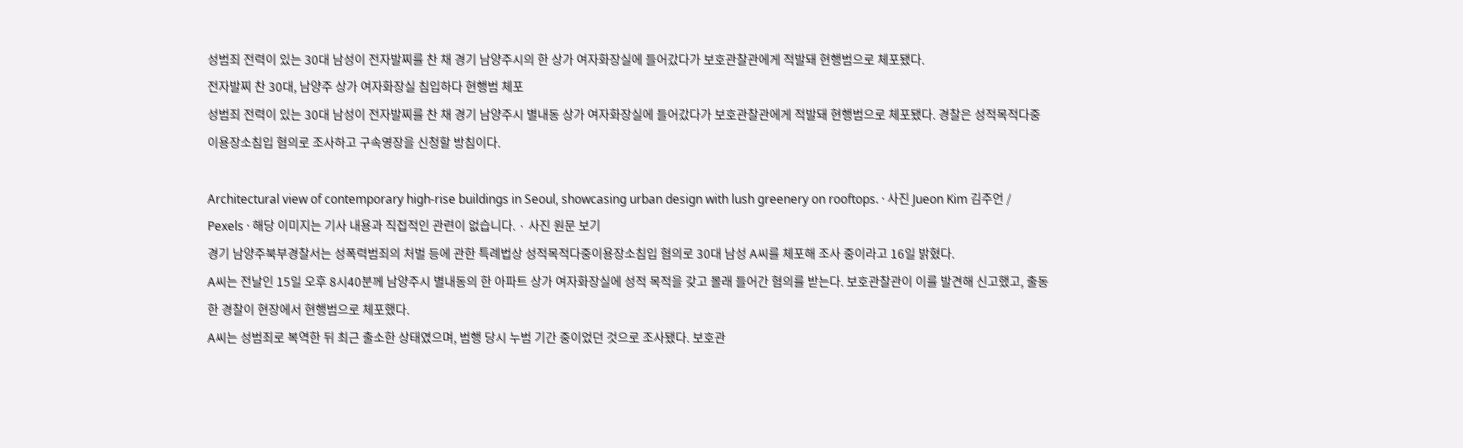성범죄 전력이 있는 30대 남성이 전자발찌를 찬 채 경기 남양주시의 한 상가 여자화장실에 들어갔다가 보호관찰관에게 적발돼 현행범으로 체포됐다.
전자발찌 찬 30대, 남양주 상가 여자화장실 침입하다 현행범 체포
성범죄 전력이 있는 30대 남성이 전자발찌를 찬 채 경기 남양주시 별내동 상가 여자화장실에 들어갔다가 보호관찰관에게 적발돼 현행범으로 체포됐다. 경찰은 성적목적다중이용장소침입 혐의로 조사하고 구속영장을 신청할 방침이다.

Architectural view of contemporary high-rise buildings in Seoul, showcasing urban design with lush greenery on rooftops. · 사진 Jueon Kim 김주언 / Pexels · 해당 이미지는 기사 내용과 직접적인 관련이 없습니다. · 사진 원문 보기
경기 남양주북부경찰서는 성폭력범죄의 처벌 등에 관한 특례법상 성적목적다중이용장소침입 혐의로 30대 남성 A씨를 체포해 조사 중이라고 16일 밝혔다.
A씨는 전날인 15일 오후 8시40분께 남양주시 별내동의 한 아파트 상가 여자화장실에 성적 목적을 갖고 몰래 들어간 혐의를 받는다. 보호관찰관이 이를 발견해 신고했고, 출동한 경찰이 현장에서 현행범으로 체포했다.
A씨는 성범죄로 복역한 뒤 최근 출소한 상태였으며, 범행 당시 누범 기간 중이었던 것으로 조사됐다. 보호관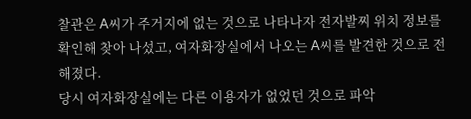찰관은 A씨가 주거지에 없는 것으로 나타나자 전자발찌 위치 정보를 확인해 찾아 나섰고, 여자화장실에서 나오는 A씨를 발견한 것으로 전해졌다.
당시 여자화장실에는 다른 이용자가 없었던 것으로 파악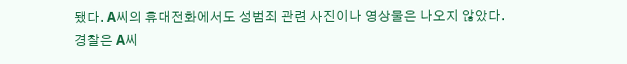됐다. A씨의 휴대전화에서도 성범죄 관련 사진이나 영상물은 나오지 않았다.
경찰은 A씨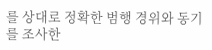를 상대로 정확한 범행 경위와 동기를 조사한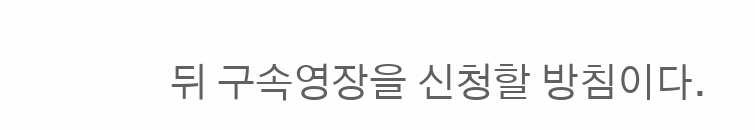뒤 구속영장을 신청할 방침이다.